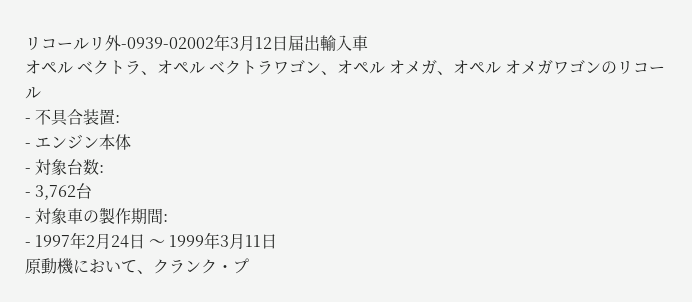リコールリ外-0939-02002年3月12日届出輸入車
オペル ベクトラ、オペル ベクトラワゴン、オペル オメガ、オペル オメガワゴンのリコール
- 不具合装置:
- エンジン本体
- 対象台数:
- 3,762台
- 対象車の製作期間:
- 1997年2月24日 〜 1999年3月11日
原動機において、クランク・プ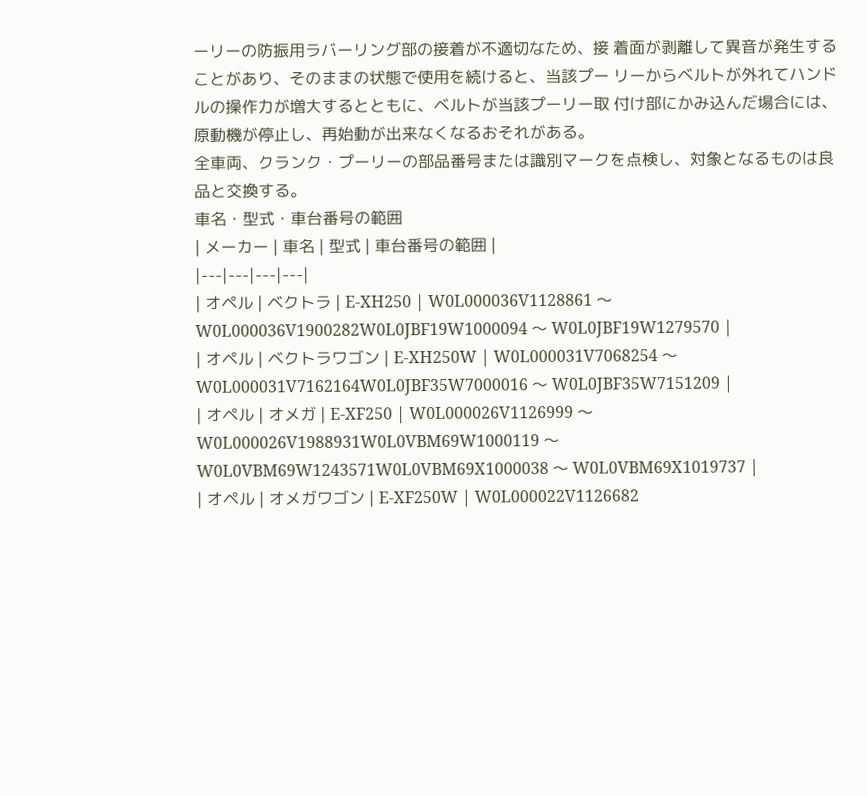ーリーの防振用ラバーリング部の接着が不適切なため、接 着面が剥離して異音が発生することがあり、そのままの状態で使用を続けると、当該プー リーからベルトが外れてハンドルの操作力が増大するとともに、ベルトが当該プーリー取 付け部にかみ込んだ場合には、原動機が停止し、再始動が出来なくなるおそれがある。
全車両、クランク・プーリーの部品番号または識別マークを点検し、対象となるものは良 品と交換する。
車名・型式・車台番号の範囲
| メーカー | 車名 | 型式 | 車台番号の範囲 |
|---|---|---|---|
| オペル | ベクトラ | E-XH250 | W0L000036V1128861 〜 W0L000036V1900282W0L0JBF19W1000094 〜 W0L0JBF19W1279570 |
| オペル | ベクトラワゴン | E-XH250W | W0L000031V7068254 〜 W0L000031V7162164W0L0JBF35W7000016 〜 W0L0JBF35W7151209 |
| オペル | オメガ | E-XF250 | W0L000026V1126999 〜 W0L000026V1988931W0L0VBM69W1000119 〜 W0L0VBM69W1243571W0L0VBM69X1000038 〜 W0L0VBM69X1019737 |
| オペル | オメガワゴン | E-XF250W | W0L000022V1126682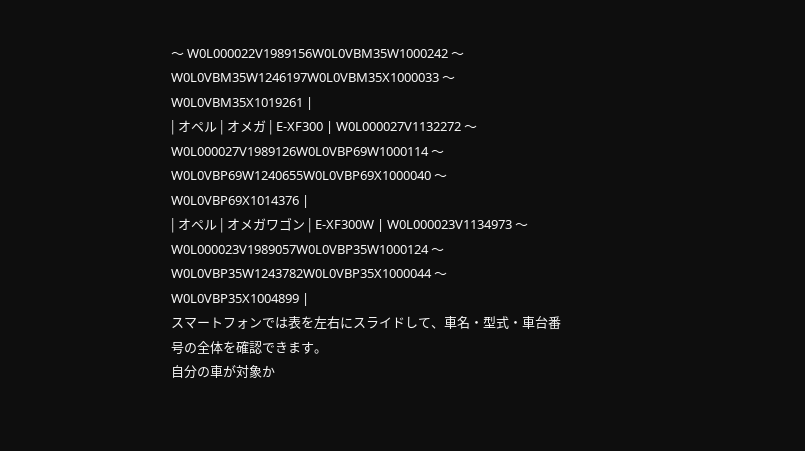〜 W0L000022V1989156W0L0VBM35W1000242 〜 W0L0VBM35W1246197W0L0VBM35X1000033 〜 W0L0VBM35X1019261 |
| オペル | オメガ | E-XF300 | W0L000027V1132272 〜 W0L000027V1989126W0L0VBP69W1000114 〜 W0L0VBP69W1240655W0L0VBP69X1000040 〜 W0L0VBP69X1014376 |
| オペル | オメガワゴン | E-XF300W | W0L000023V1134973 〜 W0L000023V1989057W0L0VBP35W1000124 〜 W0L0VBP35W1243782W0L0VBP35X1000044 〜 W0L0VBP35X1004899 |
スマートフォンでは表を左右にスライドして、車名・型式・車台番号の全体を確認できます。
自分の車が対象か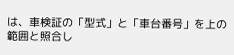は、車検証の「型式」と「車台番号」を上の範囲と照合し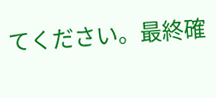てください。最終確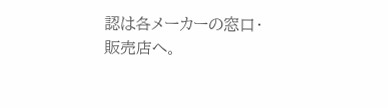認は各メーカーの窓口・販売店へ。